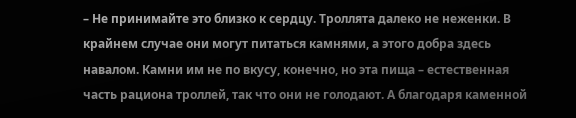– Не принимайте это близко к сердцу. Троллята далеко не неженки. В крайнем случае они могут питаться камнями, а этого добра здесь навалом. Камни им не по вкусу, конечно, но эта пища – естественная часть рациона троллей, так что они не голодают. А благодаря каменной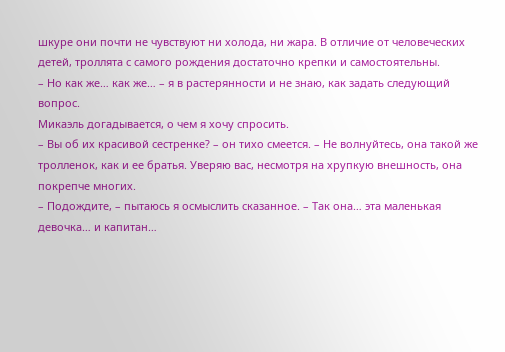шкуре они почти не чувствуют ни холода, ни жара. В отличие от человеческих детей, троллята с самого рождения достаточно крепки и самостоятельны.
– Но как же… как же… – я в растерянности и не знаю, как задать следующий вопрос.
Микаэль догадывается, о чем я хочу спросить.
– Вы об их красивой сестренке? – он тихо смеется. – Не волнуйтесь, она такой же тролленок, как и ее братья. Уверяю вас, несмотря на хрупкую внешность, она покрепче многих.
– Подождите, – пытаюсь я осмыслить сказанное. – Так она… эта маленькая девочка… и капитан…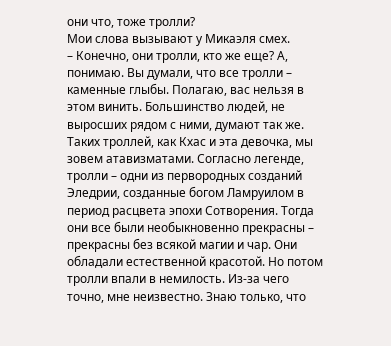они что, тоже тролли?
Мои слова вызывают у Микаэля смех.
– Конечно, они тролли, кто же еще? А, понимаю. Вы думали, что все тролли – каменные глыбы. Полагаю, вас нельзя в этом винить. Большинство людей, не выросших рядом с ними, думают так же. Таких троллей, как Кхас и эта девочка, мы зовем атавизматами. Согласно легенде, тролли – одни из первородных созданий Эледрии, созданные богом Ламруилом в период расцвета эпохи Сотворения. Тогда они все были необыкновенно прекрасны – прекрасны без всякой магии и чар. Они обладали естественной красотой. Но потом тролли впали в немилость. Из-за чего точно, мне неизвестно. Знаю только, что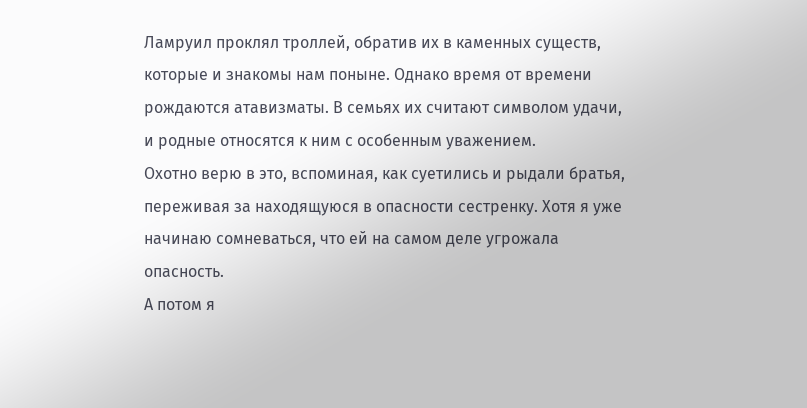Ламруил проклял троллей, обратив их в каменных существ, которые и знакомы нам поныне. Однако время от времени рождаются атавизматы. В семьях их считают символом удачи, и родные относятся к ним с особенным уважением.
Охотно верю в это, вспоминая, как суетились и рыдали братья, переживая за находящуюся в опасности сестренку. Хотя я уже начинаю сомневаться, что ей на самом деле угрожала опасность.
А потом я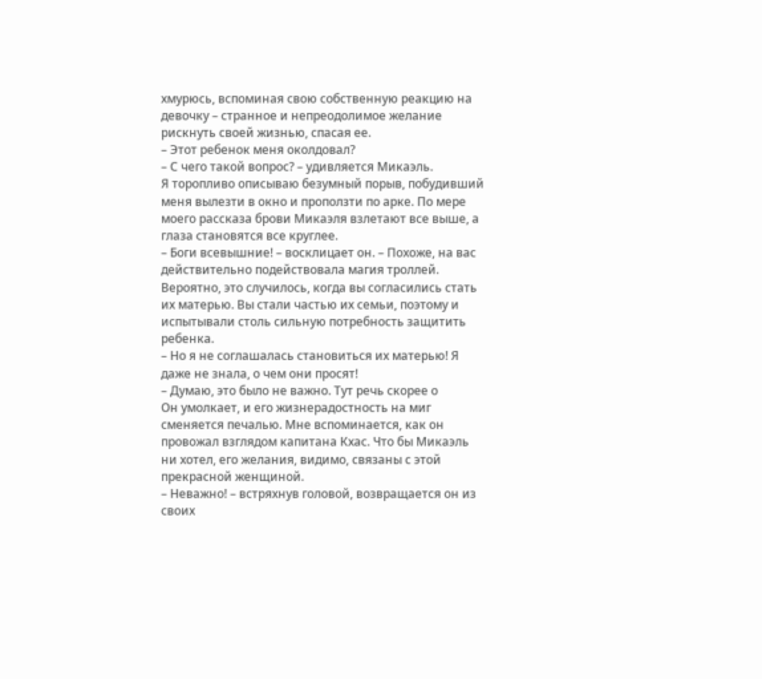хмурюсь, вспоминая свою собственную реакцию на девочку – странное и непреодолимое желание рискнуть своей жизнью, спасая ее.
– Этот ребенок меня околдовал?
– С чего такой вопрос? – удивляется Микаэль.
Я торопливо описываю безумный порыв, побудивший меня вылезти в окно и проползти по арке. По мере моего рассказа брови Микаэля взлетают все выше, а глаза становятся все круглее.
– Боги всевышние! – восклицает он. – Похоже, на вас действительно подействовала магия троллей. Вероятно, это случилось, когда вы согласились стать их матерью. Вы стали частью их семьи, поэтому и испытывали столь сильную потребность защитить ребенка.
– Но я не соглашалась становиться их матерью! Я даже не знала, о чем они просят!
– Думаю, это было не важно. Тут речь скорее о
Он умолкает, и его жизнерадостность на миг сменяется печалью. Мне вспоминается, как он провожал взглядом капитана Кхас. Что бы Микаэль ни хотел, его желания, видимо, связаны с этой прекрасной женщиной.
– Неважно! – встряхнув головой, возвращается он из своих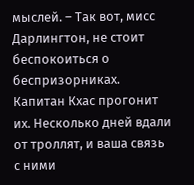мыслей. – Так вот, мисс Дарлингтон, не стоит беспокоиться о беспризорниках. Капитан Кхас прогонит их. Несколько дней вдали от троллят, и ваша связь с ними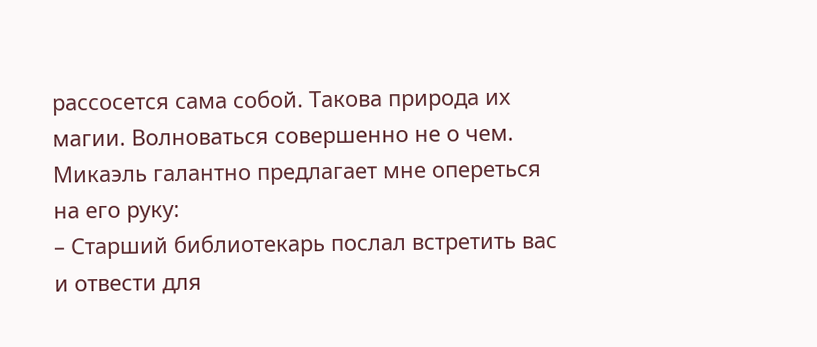рассосется сама собой. Такова природа их магии. Волноваться совершенно не о чем.
Микаэль галантно предлагает мне опереться на его руку:
– Старший библиотекарь послал встретить вас и отвести для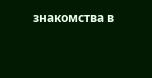знакомства в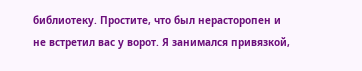библиотеку. Простите, что был нерасторопен и не встретил вас у ворот. Я занимался привязкой,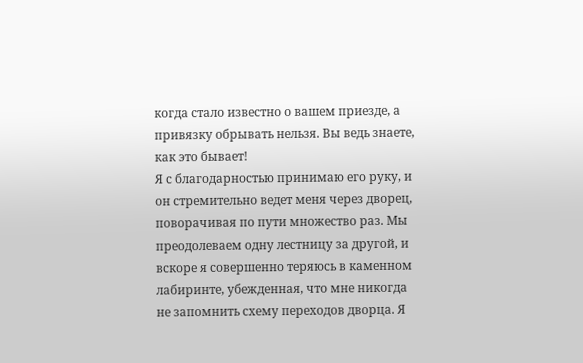когда стало известно о вашем приезде, а привязку обрывать нельзя. Вы ведь знаете, как это бывает!
Я с благодарностью принимаю его руку, и он стремительно ведет меня через дворец, поворачивая по пути множество раз. Мы преодолеваем одну лестницу за другой, и вскоре я совершенно теряюсь в каменном лабиринте, убежденная, что мне никогда не запомнить схему переходов дворца. Я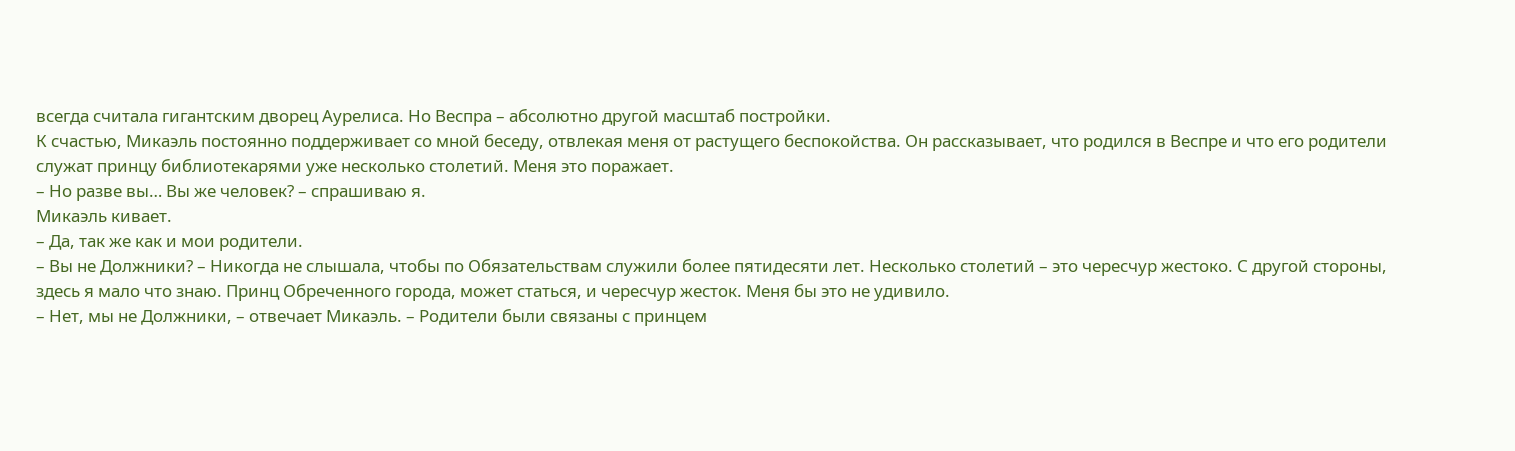всегда считала гигантским дворец Аурелиса. Но Веспра – абсолютно другой масштаб постройки.
К счастью, Микаэль постоянно поддерживает со мной беседу, отвлекая меня от растущего беспокойства. Он рассказывает, что родился в Веспре и что его родители служат принцу библиотекарями уже несколько столетий. Меня это поражает.
– Но разве вы… Вы же человек? – спрашиваю я.
Микаэль кивает.
– Да, так же как и мои родители.
– Вы не Должники? – Никогда не слышала, чтобы по Обязательствам служили более пятидесяти лет. Несколько столетий – это чересчур жестоко. С другой стороны, здесь я мало что знаю. Принц Обреченного города, может статься, и чересчур жесток. Меня бы это не удивило.
– Нет, мы не Должники, – отвечает Микаэль. – Родители были связаны с принцем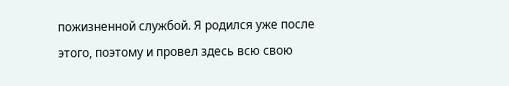пожизненной службой. Я родился уже после этого, поэтому и провел здесь всю свою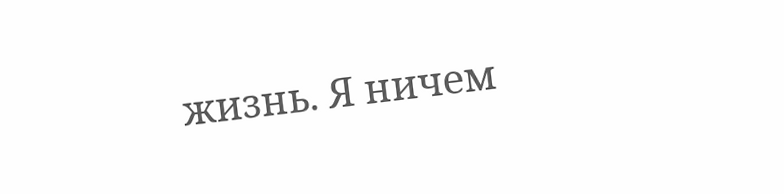жизнь. Я ничем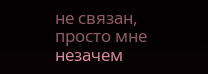не связан, просто мне незачем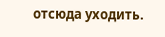отсюда уходить.